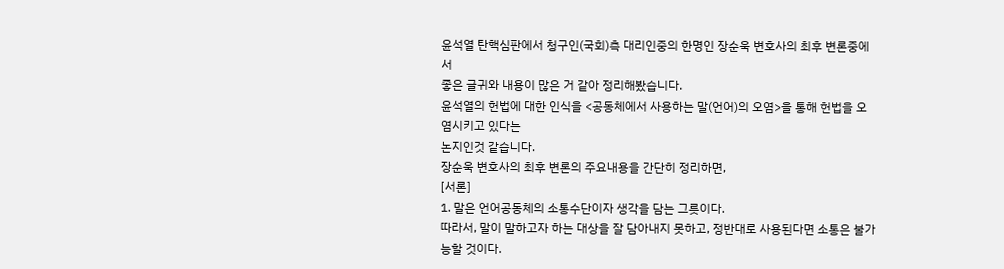윤석열 탄핵심판에서 청구인(국회)측 대리인중의 한명인 장순욱 변호사의 최후 변론중에서
좋은 글귀와 내용이 많은 거 같아 정리해봤습니다.
윤석열의 헌법에 대한 인식을 <공동체에서 사용하는 말(언어)의 오염>을 통해 헌법을 오염시키고 있다는
논지인것 같습니다.
장순욱 변호사의 최후 변론의 주요내용을 간단히 정리하면,
[서론]
1. 말은 언어공동체의 소통수단이자 생각을 담는 그릇이다.
따라서, 말이 말하고자 하는 대상을 잘 담아내지 못하고, 정반대로 사용된다면 소통은 불가능할 것이다.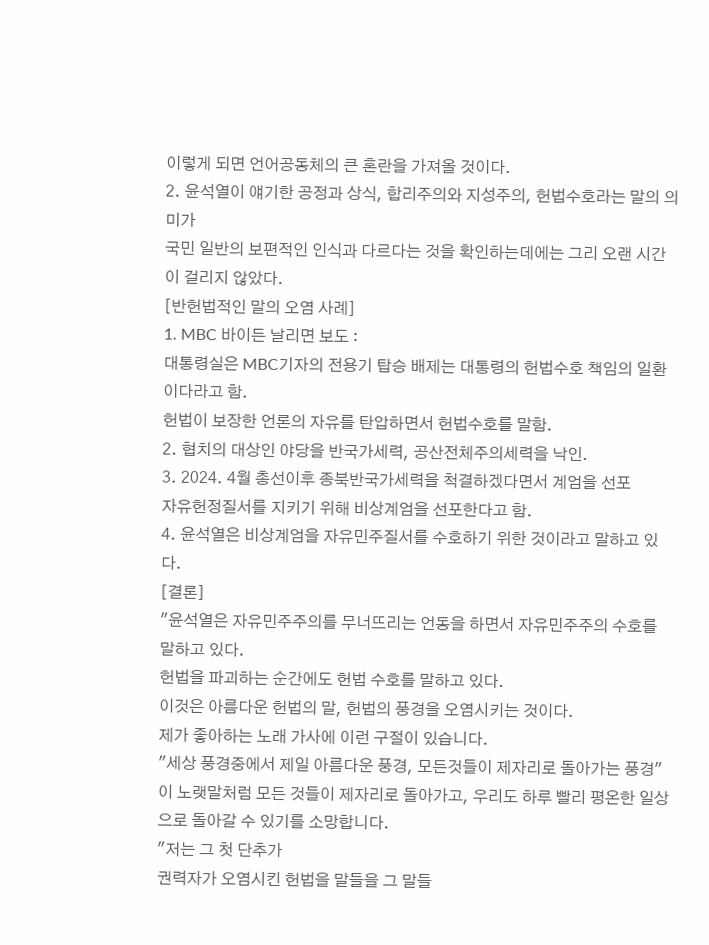이렇게 되면 언어공동체의 큰 혼란을 가져올 것이다.
2. 윤석열이 얘기한 공정과 상식, 합리주의와 지성주의, 헌법수호라는 말의 의미가
국민 일반의 보편적인 인식과 다르다는 것을 확인하는데에는 그리 오랜 시간이 걸리지 않았다.
[반헌법적인 말의 오염 사례]
1. MBC 바이든 날리면 보도 :
대통령실은 MBC기자의 전용기 탑승 배제는 대통령의 헌법수호 책임의 일환이다라고 함.
헌법이 보장한 언론의 자유를 탄압하면서 헌법수호를 말함.
2. 협치의 대상인 야당을 반국가세력, 공산전체주의세력을 낙인.
3. 2024. 4월 총선이후 종북반국가세력을 척결하겠다면서 계엄을 선포
자유헌정질서를 지키기 위해 비상계엄을 선포한다고 함.
4. 윤석열은 비상계엄을 자유민주질서를 수호하기 위한 것이라고 말하고 있다.
[결론]
"윤석열은 자유민주주의를 무너뜨리는 언동을 하면서 자유민주주의 수호를 말하고 있다.
헌법을 파괴하는 순간에도 헌법 수호를 말하고 있다.
이것은 아름다운 헌법의 말, 헌법의 풍경을 오염시키는 것이다.
제가 좋아하는 노래 가사에 이런 구절이 있습니다.
"세상 풍경중에서 제일 아름다운 풍경, 모든것들이 제자리로 돌아가는 풍경"
이 노랫말처럼 모든 것들이 제자리로 돌아가고, 우리도 하루 빨리 평온한 일상으로 돌아갈 수 있기를 소망합니다.
"저는 그 첫 단추가
권력자가 오염시킨 헌법을 말들을 그 말들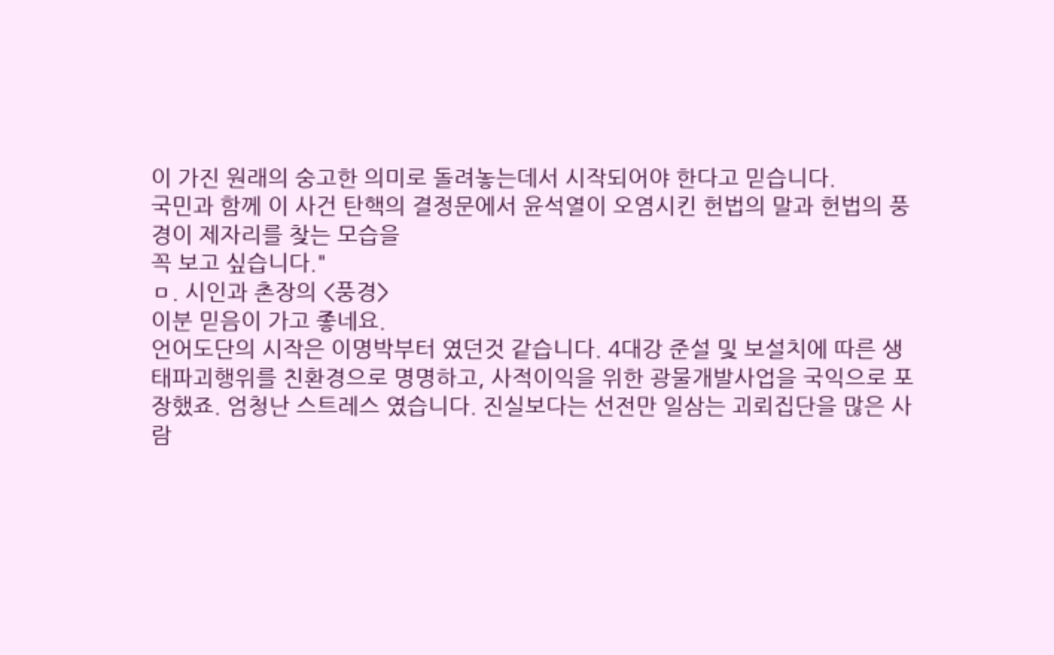이 가진 원래의 숭고한 의미로 돌려놓는데서 시작되어야 한다고 믿습니다.
국민과 함께 이 사건 탄핵의 결정문에서 윤석열이 오염시킨 헌법의 말과 헌법의 풍경이 제자리를 찾는 모습을
꼭 보고 싶습니다."
ㅁ. 시인과 촌장의 <풍경>
이분 믿음이 가고 좋네요.
언어도단의 시작은 이명박부터 였던것 같습니다. 4대강 준설 및 보설치에 따른 생태파괴행위를 친환경으로 명명하고, 사적이익을 위한 광물개발사업을 국익으로 포장했죠. 엄청난 스트레스 였습니다. 진실보다는 선전만 일삼는 괴뢰집단을 많은 사람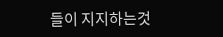들이 지지하는것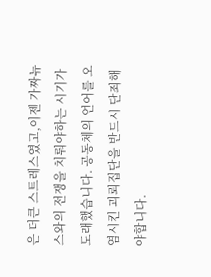은 더큰 스트레스였고,이젠 가짜뉴스와의 전쟁을 치뤄야하는 시기가 도래했습니다. 공동체의 언어를 오염시킨 괴뢰집단을 반드시 단죄해야합니다.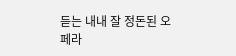듣는 내내 잘 정돈된 오페라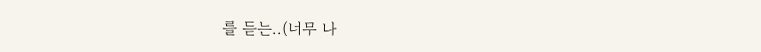를 듣는..(너무 나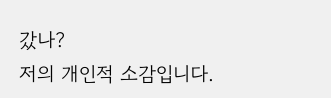갔나?
저의 개인적 소감입니다.